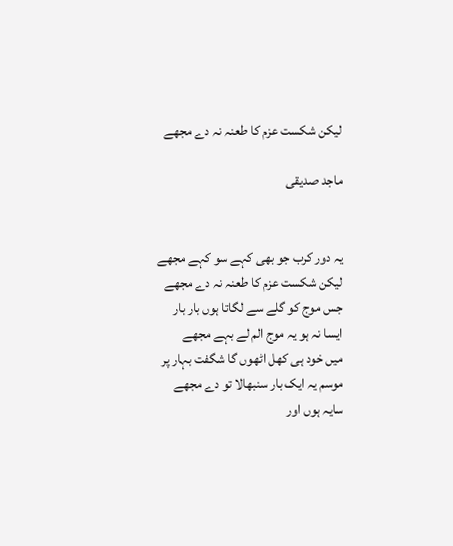لیکن شکست عزم کا طعنہ نہ دے مجھے

ماجد صدیقی


یہ دور کرب جو بھی کہے سو کہے مجھے
لیکن شکست عزم کا طعنہ نہ دے مجھے
جس موج کو گلے سے لگاتا ہوں بار بار
ایسا نہ ہو یہ موج الم لے بہے مجھے
میں خود ہی کھل اٹھوں گا شگفت بہار پر
موسم یہ ایک بار سنبھالا تو دے مجھے
سایہ ہوں اور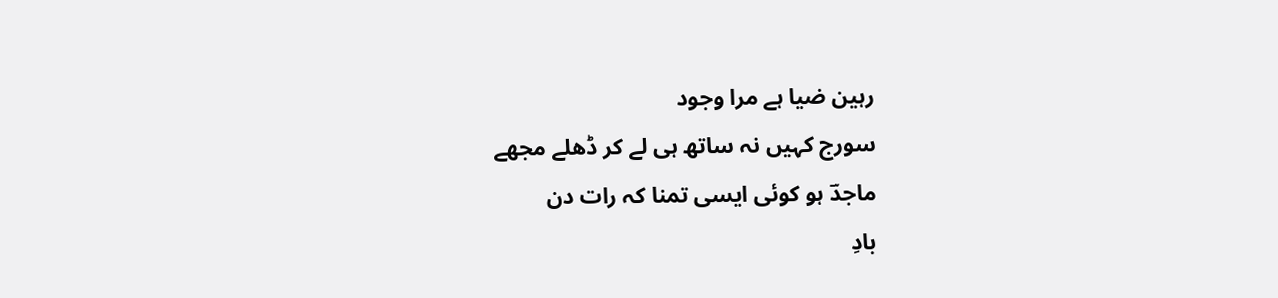رہین ضیا ہے مرا وجود
سورج کہیں نہ ساتھ ہی لے کر ڈھلے مجھے
ماجدؔ ہو کوئی ایسی تمنا کہ رات دن
بادِ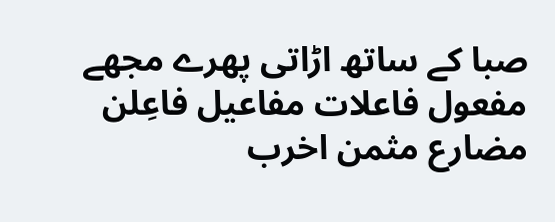صبا کے ساتھ اڑاتی پھرے مجھے
مفعول فاعلات مفاعیل فاعِلن
مضارع مثمن اخرب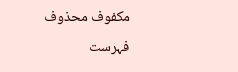مکفوف محذوف
فہرست